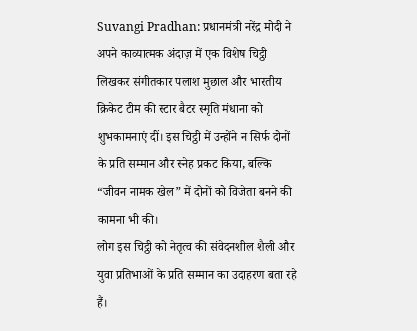Suvangi Pradhan: प्रधानमंत्री नरेंद्र मोदी ने अपने काव्यात्मक अंदाज़ में एक विशेष चिट्ठी लिखकर संगीतकार पलाश मुछाल और भारतीय क्रिकेट टीम की स्टार बैटर स्मृति मंधाना को शुभकामनाएं दीं। इस चिट्ठी में उन्होंने न सिर्फ दोनों के प्रति सम्मान और स्नेह प्रकट किया, बल्कि “जीवन नामक खेल” में दोनों को विजेता बनने की कामना भी की।
लोग इस चिट्ठी को नेतृत्व की संवेदनशील शैली और युवा प्रतिभाओं के प्रति सम्मान का उदाहरण बता रहे हैं।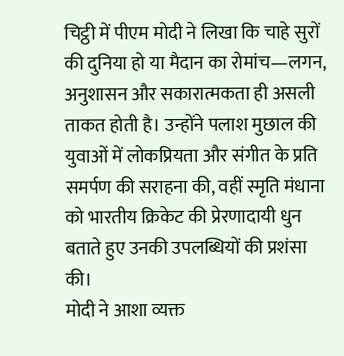चिट्ठी में पीएम मोदी ने लिखा कि चाहे सुरों की दुनिया हो या मैदान का रोमांच—लगन, अनुशासन और सकारात्मकता ही असली ताकत होती है। उन्होंने पलाश मुछाल की युवाओं में लोकप्रियता और संगीत के प्रति समर्पण की सराहना की, वहीं स्मृति मंधाना को भारतीय क्रिकेट की प्रेरणादायी धुन बताते हुए उनकी उपलब्धियों की प्रशंसा की।
मोदी ने आशा व्यक्त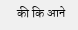की कि आने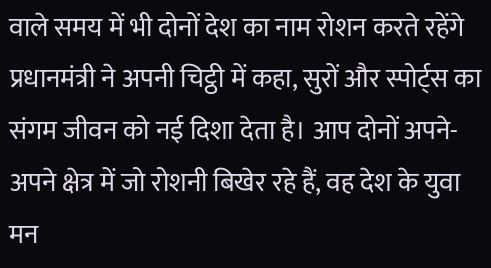वाले समय में भी दोनों देश का नाम रोशन करते रहेंगे
प्रधानमंत्री ने अपनी चिट्ठी में कहा, सुरों और स्पोर्ट्स का संगम जीवन को नई दिशा देता है। आप दोनों अपने-अपने क्षेत्र में जो रोशनी बिखेर रहे हैं, वह देश के युवा मन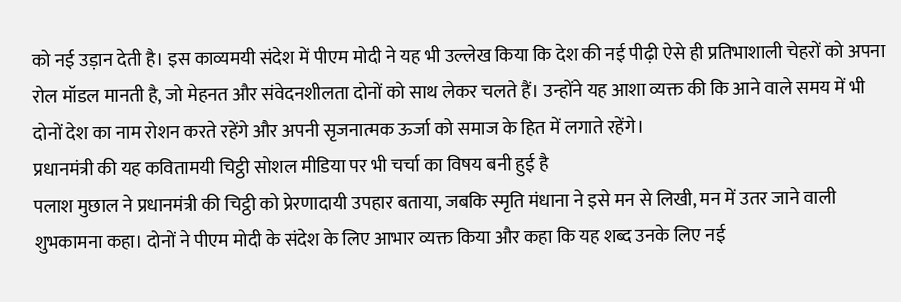को नई उड़ान देती है। इस काव्यमयी संदेश में पीएम मोदी ने यह भी उल्लेख किया कि देश की नई पीढ़ी ऐसे ही प्रतिभाशाली चेहरों को अपना रोल मॉडल मानती है, जो मेहनत और संवेदनशीलता दोनों को साथ लेकर चलते हैं। उन्होंने यह आशा व्यक्त की कि आने वाले समय में भी दोनों देश का नाम रोशन करते रहेंगे और अपनी सृजनात्मक ऊर्जा को समाज के हित में लगाते रहेंगे।
प्रधानमंत्री की यह कवितामयी चिट्ठी सोशल मीडिया पर भी चर्चा का विषय बनी हुई है
पलाश मुछाल ने प्रधानमंत्री की चिट्ठी को प्रेरणादायी उपहार बताया, जबकि स्मृति मंधाना ने इसे मन से लिखी, मन में उतर जाने वाली शुभकामना कहा। दोनों ने पीएम मोदी के संदेश के लिए आभार व्यक्त किया और कहा कि यह शब्द उनके लिए नई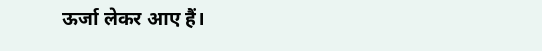ऊर्जा लेकर आए हैं।